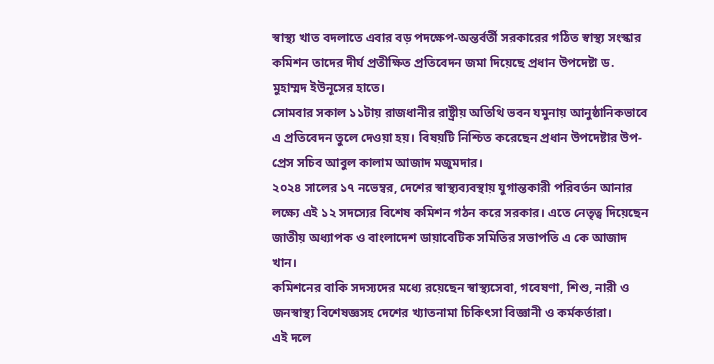স্বাস্থ্য খাত বদলাতে এবার বড় পদক্ষেপ-অন্তর্বর্তী সরকারের গঠিত স্বাস্থ্য সংস্কার কমিশন তাদের দীর্ঘ প্রতীক্ষিত প্রতিবেদন জমা দিয়েছে প্রধান উপদেষ্টা ড. মুহাম্মদ ইউনূসের হাতে।
সোমবার সকাল ১১টায় রাজধানীর রাষ্ট্রীয় অতিথি ভবন যমুনায় আনুষ্ঠানিকভাবে এ প্রতিবেদন তুলে দেওয়া হয়। বিষয়টি নিশ্চিত করেছেন প্রধান উপদেষ্টার উপ-প্রেস সচিব আবুল কালাম আজাদ মজুমদার।
২০২৪ সালের ১৭ নভেম্বর, দেশের স্বাস্থ্যব্যবস্থায় যুগান্তকারী পরিবর্তন আনার লক্ষ্যে এই ১২ সদস্যের বিশেষ কমিশন গঠন করে সরকার। এতে নেতৃত্ব দিয়েছেন জাতীয় অধ্যাপক ও বাংলাদেশ ডায়াবেটিক সমিতির সভাপতি এ কে আজাদ খান।
কমিশনের বাকি সদস্যদের মধ্যে রয়েছেন স্বাস্থ্যসেবা, গবেষণা, শিশু, নারী ও জনস্বাস্থ্য বিশেষজ্ঞসহ দেশের খ্যাতনামা চিকিৎসা বিজ্ঞানী ও কর্মকর্তারা।
এই দলে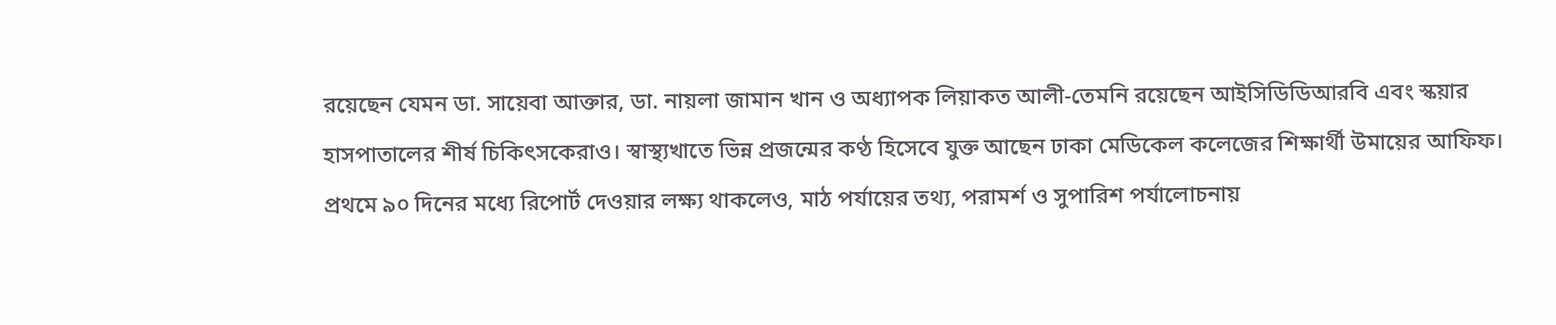রয়েছেন যেমন ডা. সায়েবা আক্তার, ডা. নায়লা জামান খান ও অধ্যাপক লিয়াকত আলী-তেমনি রয়েছেন আইসিডিডিআরবি এবং স্কয়ার হাসপাতালের শীর্ষ চিকিৎসকেরাও। স্বাস্থ্যখাতে ভিন্ন প্রজন্মের কণ্ঠ হিসেবে যুক্ত আছেন ঢাকা মেডিকেল কলেজের শিক্ষার্থী উমায়ের আফিফ।
প্রথমে ৯০ দিনের মধ্যে রিপোর্ট দেওয়ার লক্ষ্য থাকলেও, মাঠ পর্যায়ের তথ্য, পরামর্শ ও সুপারিশ পর্যালোচনায়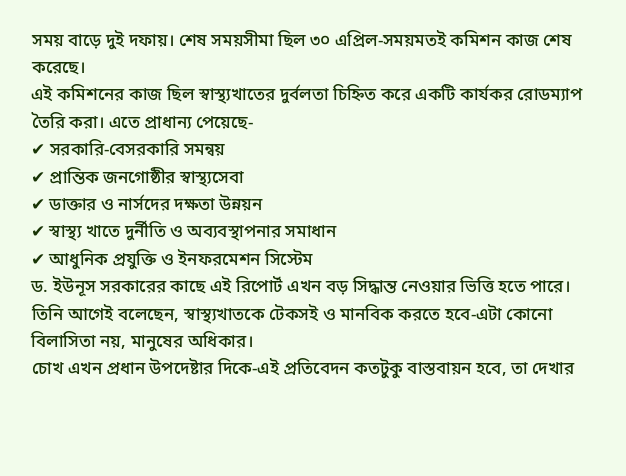সময় বাড়ে দুই দফায়। শেষ সময়সীমা ছিল ৩০ এপ্রিল-সময়মতই কমিশন কাজ শেষ করেছে।
এই কমিশনের কাজ ছিল স্বাস্থ্যখাতের দুর্বলতা চিহ্নিত করে একটি কার্যকর রোডম্যাপ তৈরি করা। এতে প্রাধান্য পেয়েছে-
✔ সরকারি-বেসরকারি সমন্বয়
✔ প্রান্তিক জনগোষ্ঠীর স্বাস্থ্যসেবা
✔ ডাক্তার ও নার্সদের দক্ষতা উন্নয়ন
✔ স্বাস্থ্য খাতে দুর্নীতি ও অব্যবস্থাপনার সমাধান
✔ আধুনিক প্রযুক্তি ও ইনফরমেশন সিস্টেম
ড. ইউনূস সরকারের কাছে এই রিপোর্ট এখন বড় সিদ্ধান্ত নেওয়ার ভিত্তি হতে পারে। তিনি আগেই বলেছেন, স্বাস্থ্যখাতকে টেকসই ও মানবিক করতে হবে-এটা কোনো বিলাসিতা নয়, মানুষের অধিকার।
চোখ এখন প্রধান উপদেষ্টার দিকে-এই প্রতিবেদন কতটুকু বাস্তবায়ন হবে, তা দেখার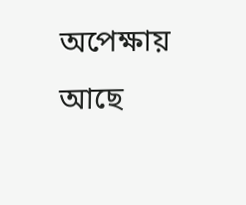অপেক্ষায় আছে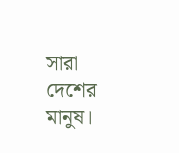সারা দেশের মানুষ।